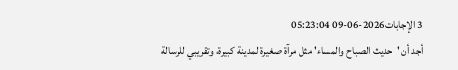3 الإجابات2026-06-09 05:23:04
أجد أن 'حديث الصباح والمساء' مثل مرآة صغيرة لمدينة كبيرة، وتقريبي للرسالة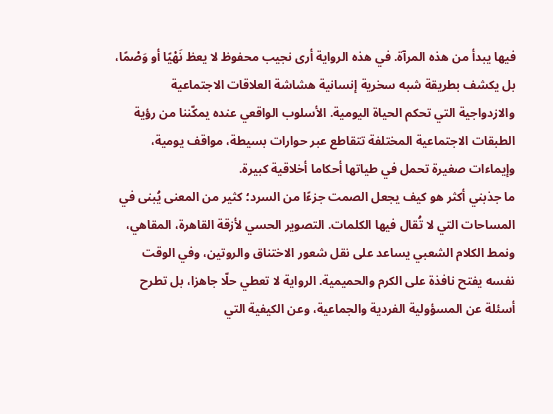فيها يبدأ من هذه المرآة. في هذه الرواية أرى نجيب محفوظ لا يعظ نَهْيًا أو وَصْمًا، بل يكشف بطريقة شبه سخرية إنسانية هشاشة العلاقات الاجتماعية والازدواجية التي تحكم الحياة اليومية. الأسلوب الواقعي عنده يمكّننا من رؤية الطبقات الاجتماعية المختلفة تتقاطع عبر حوارات بسيطة، مواقف يومية، وإيماءات صغيرة تحمل في طياتها أحكاما أخلاقية كبيرة.
ما جذبني أكثر هو كيف يجعل الصمت جزءًا من السرد؛ كثير من المعنى يُبنى في المساحات التي لا تُقال فيها الكلمات. التصوير الحسي لأزقة القاهرة، المقاهي، ونمط الكلام الشعبي يساعد على نقل شعور الاختناق والروتين، وفي الوقت نفسه يفتح نافذة على الكرم والحميمية. الرواية لا تعطي حلّا جاهزا، بل تطرح أسئلة عن المسؤولية الفردية والجماعية، وعن الكيفية التي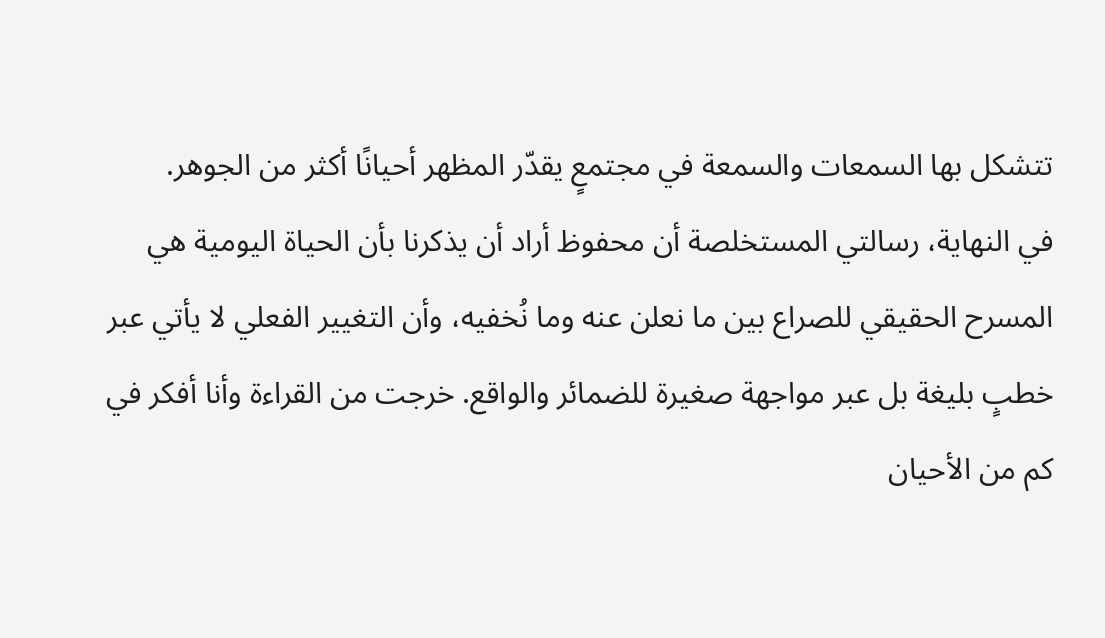تتشكل بها السمعات والسمعة في مجتمعٍ يقدّر المظهر أحيانًا أكثر من الجوهر.
في النهاية، رسالتي المستخلصة أن محفوظ أراد أن يذكرنا بأن الحياة اليومية هي المسرح الحقيقي للصراع بين ما نعلن عنه وما نُخفيه، وأن التغيير الفعلي لا يأتي عبر خطبٍ بليغة بل عبر مواجهة صغيرة للضمائر والواقع. خرجت من القراءة وأنا أفكر في كم من الأحيان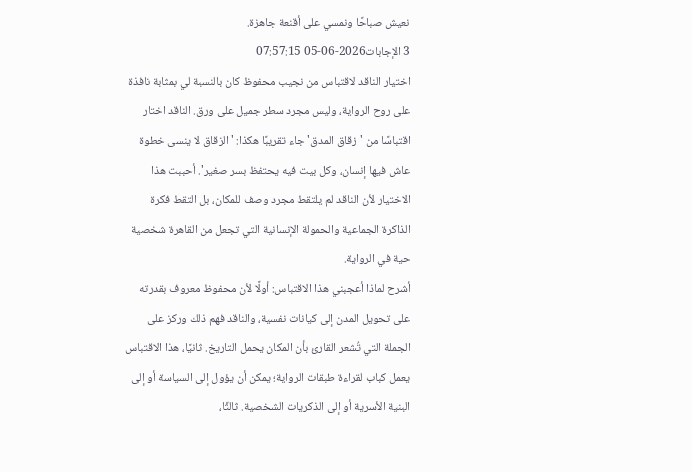نعيش صباحًا ونمسي على أقنعة جاهزة.
3 الإجابات2026-06-05 07:57:15
اختيار الناقد لاقتباس من نجيب محفوظ كان بالنسبة لي بمثابة نافذة على روح الرواية، وليس مجرد سطر جميل على ورق. الناقد اختار اقتباسًا من 'زقاق المدق' جاء تقريبًا هكذا: 'الزقاق لا ينسى خطوة عاش فيها إنسان، وكل بيت فيه يحتفظ بسر صغير'. أحببت هذا الاختيار لأن الناقد لم يلتقط مجرد وصف للمكان، بل التقط فكرة الذاكرة الجماعية والحمولة الإنسانية التي تجعل من القاهرة شخصية حية في الرواية.
أشرح لماذا أعجبني هذا الاقتباس: أولًا لأن محفوظ معروف بقدرته على تحويل المدن إلى كيانات نفسية، والناقد فهم ذلك وركز على الجملة التي تُشعر القارئ بأن المكان يحمل التاريخ. ثانيًا، هذا الاقتباس يعمل كباب لقراءة طبقات الرواية؛ يمكن أن يؤول إلى السياسة أو إلى البنية الأسرية أو إلى الذكريات الشخصية. ثالثًا،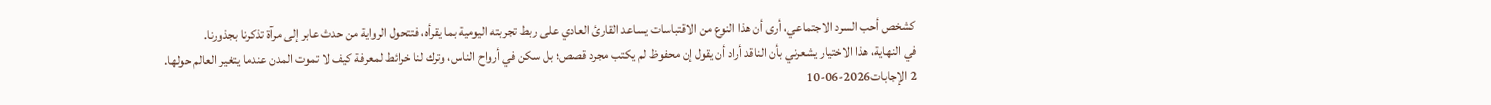كشخص أحب السرد الاجتماعي، أرى أن هذا النوع من الاقتباسات يساعد القارئ العادي على ربط تجربته اليومية بما يقرأه، فتتحول الرواية من حدث عابر إلى مرآة تذكرنا بجذورنا.
في النهاية، هذا الاختيار يشعرني بأن الناقد أراد أن يقول إن محفوظ لم يكتب مجرد قصص؛ بل سكن في أرواح الناس، وترك لنا خرائط لمعرفة كيف لا تموت المدن عندما يتغير العالم حولها.
2 الإجابات2026-06-10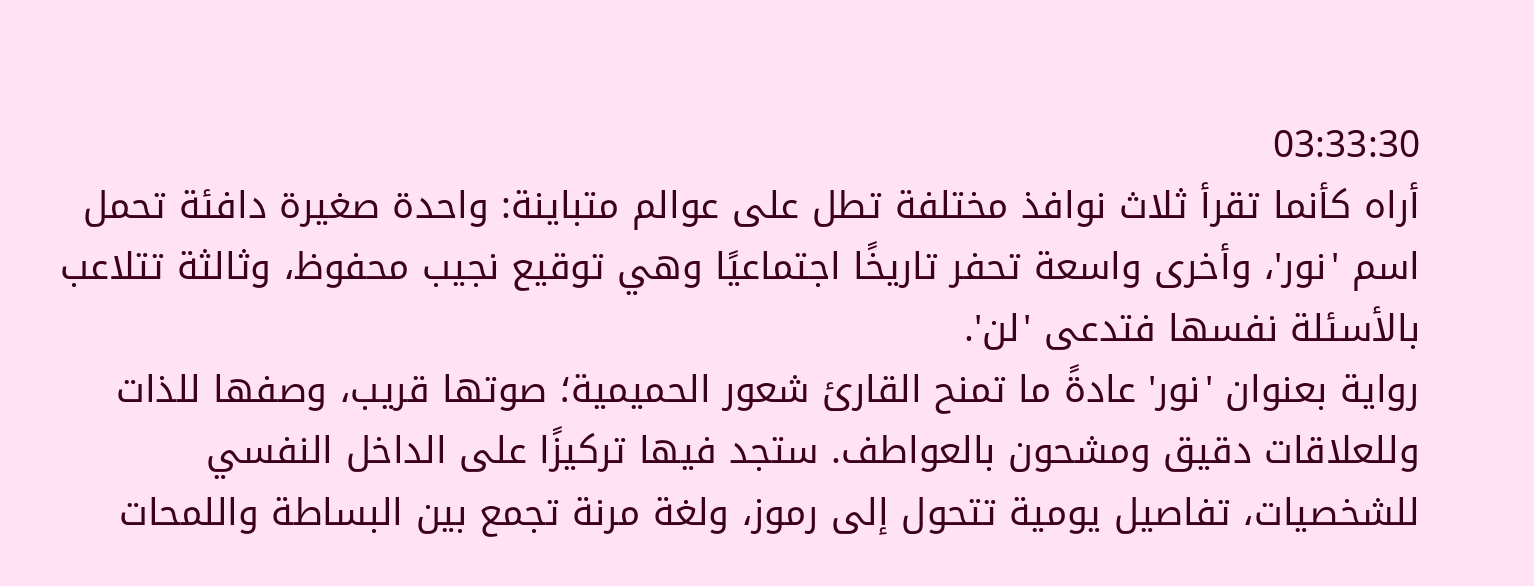03:33:30
أراه كأنما تقرأ ثلاث نوافذ مختلفة تطل على عوالم متباينة: واحدة صغيرة دافئة تحمل اسم 'نور'، وأخرى واسعة تحفر تاريخًا اجتماعيًا وهي توقيع نجيب محفوظ، وثالثة تتلاعب بالأسئلة نفسها فتدعى 'لن'.
رواية بعنوان 'نور' عادةً ما تمنح القارئ شعور الحميمية؛ صوتها قريب، وصفها للذات وللعلاقات دقيق ومشحون بالعواطف. ستجد فيها تركيزًا على الداخل النفسي للشخصيات، تفاصيل يومية تتحول إلى رموز، ولغة مرنة تجمع بين البساطة واللمحات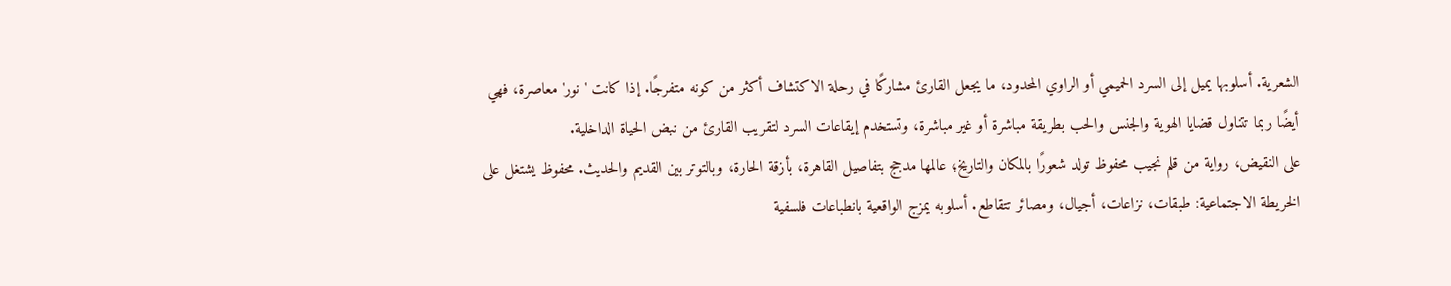الشعرية. أسلوبها يميل إلى السرد الحميمي أو الراوي المحدود، ما يجعل القارئ مشاركًا في رحلة الاكتشاف أكثر من كونه متفرجًا. إذا كانت 'نور' معاصرة، فهي أيضًا ربما تتناول قضايا الهوية والجنس والحب بطريقة مباشرة أو غير مباشرة، وتستخدم إيقاعات السرد لتقريب القارئ من نبض الحياة الداخلية.
على النقيض، رواية من قلم نجيب محفوظ تولد شعورًا بالمكان والتاريخ؛ عالمها مدجج بتفاصيل القاهرة، بأزقة الحارة، وبالتوتر بين القديم والحديث. محفوظ يشتغل على الخريطة الاجتماعية: طبقات، نزاعات، أجيال، ومصائر تتقاطع. أسلوبه يمزج الواقعية بانطباعات فلسفية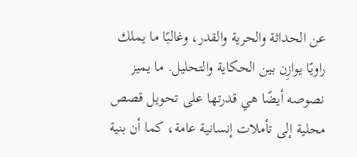عن الحداثة والحرية والقدر، وغالبًا ما يملك راويًا يوازِن بين الحكاية والتحليل. ما يميز نصوصه أيضًا هي قدرتها على تحويل قصص محلية إلى تأملات إنسانية عامة، كما أن بنية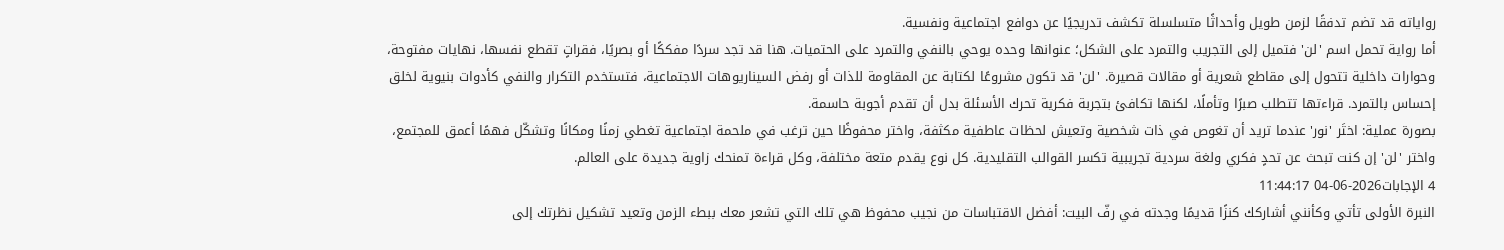رواياته قد تضم تدفقًا لزمن طويل وأحداثًا متسلسلة تكشف تدريجيًا عن دوافع اجتماعية ونفسية.
أما رواية تحمل اسم 'لن' فتميل إلى التجريب والتمرد على الشكل؛ عنوانها وحده يوحي بالنفي والتمرد على الحتميات. هنا قد تجد سردًا مفككًا أو بصريًا، فقراتٍ تقطع نفسها، نهايات مفتوحة، وحوارات داخلية تتحول إلى مقاطع شعرية أو مقالات قصيرة. 'لن' قد تكون مشروعًا لكتابة عن المقاومة للذات أو رفض السيناريوهات الاجتماعية، فتستخدم التكرار والنفي كأدوات بنيوية لخلق إحساس بالتمرد. قراءتها تتطلب صبرًا وتأملًا، لكنها تكافئ بتجربة فكرية تحرك الأسئلة بدل أن تقدم أجوبة حاسمة.
بصورة عملية: اختَر 'نور' عندما تريد أن تغوص في ذات شخصية وتعيش لحظات عاطفية مكثفة، واختر محفوظًا حين ترغب في ملحمة اجتماعية تغطي زمنًا ومكانًا وتشكّل فهمًا أعمق للمجتمع، واختر 'لن' إن كنت تبحث عن تحدٍ فكري ولغة سردية تجريبية تكسر القوالب التقليدية. كل نوع يقدم متعة مختلفة، وكل قراءة تمنحك زاوية جديدة على العالم.
4 الإجابات2026-06-04 11:44:17
النبرة الأولى تأتي وكأنني أشاركك كنزًا قديمًا وجدته في رفّ البيت: أفضل الاقتباسات من نجيب محفوظ هي تلك التي تشعر معك ببطء الزمن وتعيد تشكيل نظرتك إلى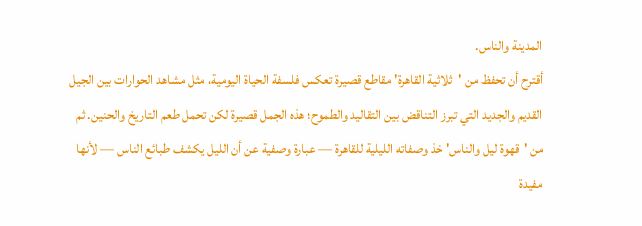المدينة والناس.
أقترح أن تحفظ من 'ثلاثية القاهرة' مقاطع قصيرة تعكس فلسفة الحياة اليومية، مثل مشاهد الحوارات بين الجيل القديم والجديد التي تبرز التناقض بين التقاليد والطموح؛ هذه الجمل قصيرة لكن تحمل طعم التاريخ والحنين. ثم من 'قهوة ليل والناس' خذ وصفاته الليلية للقاهرة — عبارة وصفية عن أن الليل يكشف طبائع الناس — لأنها مفيدة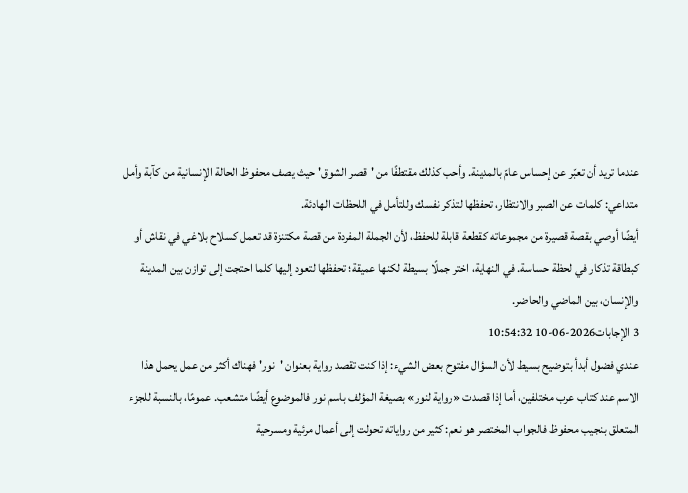عندما تريد أن تعبّر عن إحساس عامّ بالمدينة. وأحب كذلك مقتطفًا من 'قصر الشوق' حيث يصف محفوظ الحالة الإنسانية من كآبة وأمل متداعي: كلمات عن الصبر والانتظار، تحفظها لتذكر نفسك وللتأمل في اللحظات الهادئة.
أيضًا أوصي بقصة قصيرة من مجموعاته كقطعة قابلة للحفظ، لأن الجملة المفردة من قصة مكتنزة قد تعمل كسلاح بلاغي في نقاش أو كبطاقة تذكار في لحظة حساسة. في النهاية، اختر جملًا بسيطة لكنها عميقة؛ تحفظها لتعود إليها كلما احتجت إلى توازن بين المدينة والإنسان، بين الماضي والحاضر.
3 الإجابات2026-06-10 10:54:32
عندي فضول أبدأ بتوضيح بسيط لأن السؤال مفتوح بعض الشيء: إذا كنت تقصد رواية بعنوان 'نور' فهناك أكثر من عمل يحمل هذا الاسم عند كتاب عرب مختلفين، أما إذا قصدت «رواية لنور» بصيغة المؤلف باسم نور فالموضوع أيضًا متشعب. عمومًا، بالنسبة للجزء المتعلق بنجيب محفوظ فالجواب المختصر هو نعم: كثير من رواياته تحولت إلى أعمال مرئية ومسرحية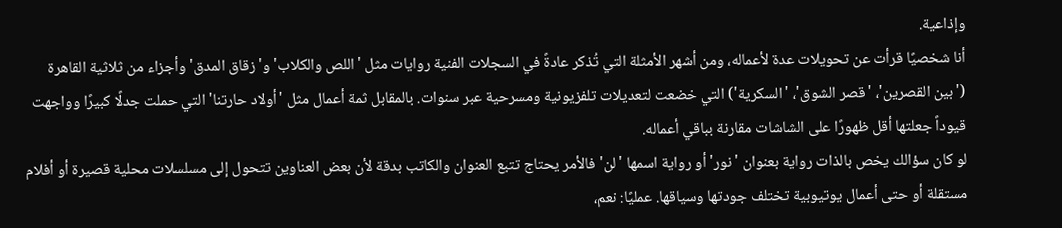وإذاعية.
أنا شخصيًا قرأت عن تحويلات عدة لأعماله، ومن أشهر الأمثلة التي تُذكر عادةً في السجلات الفنية روايات مثل 'اللص والكلاب' و'زقاق المدق' وأجزاء من ثلاثية القاهرة ('بين القصرين'، 'قصر الشوق'، 'السكرية') التي خضعت لتعديلات تلفزيونية ومسرحية عبر سنوات. بالمقابل ثمة أعمال مثل 'أولاد حارتنا' التي حملت جدلًا كبيرًا وواجهت قيوداً جعلتها أقل ظهورًا على الشاشات مقارنة بباقي أعماله.
لو كان سؤالك يخص بالذات رواية بعنوان 'نور' أو رواية اسمها 'لن' فالأمر يحتاج تتبع العنوان والكاتب بدقة لأن بعض العناوين تتحول إلى مسلسلات محلية قصيرة أو أفلام مستقلة أو حتى أعمال يوتيوبية تختلف جودتها وسياقها. عمليًا: نعم،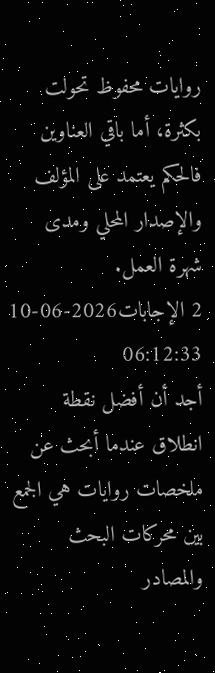روايات محفوظ تحولت بكثرة، أما باقي العناوين فالحكم يعتمد على المؤلف والإصدار المحلي ومدى شهرة العمل.
2 الإجابات2026-06-10 06:12:33
أجد أن أفضل نقطة انطلاق عندما أبحث عن ملخصات روايات هي الجمع بين محركات البحث والمصادر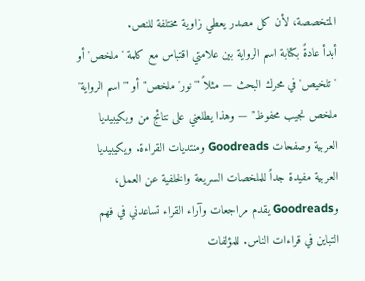المتخصصة، لأن كل مصدر يعطي زاوية مختلفة للنص.
أبدأ عادةً بكتابة اسم الرواية بين علامتي اقتباس مع كلمة 'ملخص' أو 'تلخيص' في محرك البحث — مثلاً "'نور' ملخص" أو "'اسم الرواية' ملخص نجيب محفوظ" — وهذا يطلعني على نتائج من ويكيبيديا العربية وصفحات Goodreads ومنتديات القراءة. ويكيبيديا العربية مفيدة جداً للملخصات السريعة والخلفية عن العمل، وGoodreads يقدم مراجعات وآراء القراء تساعدني في فهم التباين في قراءات الناس. للمؤلفات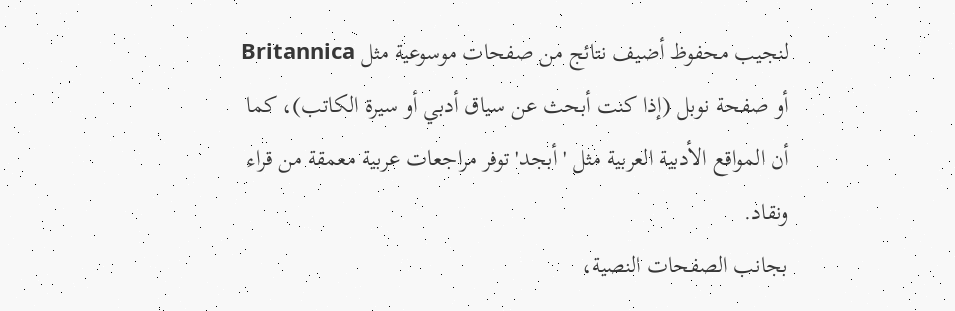لنجيب محفوظ أضيف نتائج من صفحات موسوعية مثل Britannica أو صفحة نوبل (إذا كنت أبحث عن سياق أدبي أو سيرة الكاتب)، كما أن المواقع الأدبية العربية مثل 'أبجد' توفر مراجعات عربية معمقة من قراء ونقاد.
بجانب الصفحات النصية،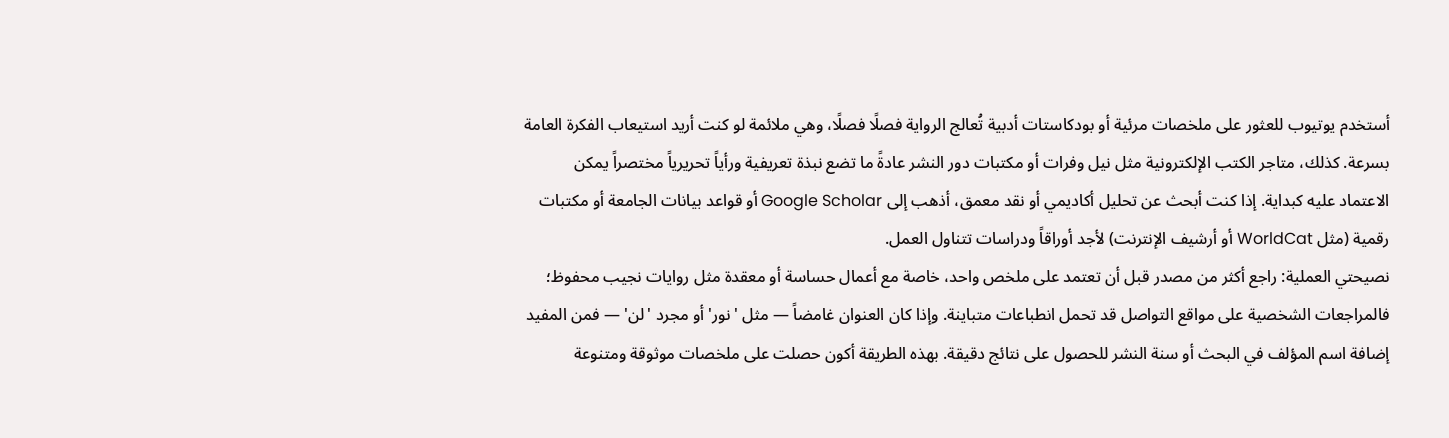أستخدم يوتيوب للعثور على ملخصات مرئية أو بودكاستات أدبية تُعالج الرواية فصلًا فصلًا، وهي ملائمة لو كنت أريد استيعاب الفكرة العامة بسرعة. كذلك، متاجر الكتب الإلكترونية مثل نيل وفرات أو مكتبات دور النشر عادةً ما تضع نبذة تعريفية ورأياً تحريرياً مختصراً يمكن الاعتماد عليه كبداية. إذا كنت أبحث عن تحليل أكاديمي أو نقد معمق، أذهب إلى Google Scholar أو قواعد بيانات الجامعة أو مكتبات رقمية (مثل WorldCat أو أرشيف الإنترنت) لأجد أوراقاً ودراسات تتناول العمل.
نصيحتي العملية: راجع أكثر من مصدر قبل أن تعتمد على ملخص واحد، خاصة مع أعمال حساسة أو معقدة مثل روايات نجيب محفوظ؛ فالمراجعات الشخصية على مواقع التواصل قد تحمل انطباعات متباينة. وإذا كان العنوان غامضاً — مثل 'نور' أو مجرد 'لن' — فمن المفيد إضافة اسم المؤلف في البحث أو سنة النشر للحصول على نتائج دقيقة. بهذه الطريقة أكون حصلت على ملخصات موثوقة ومتنوعة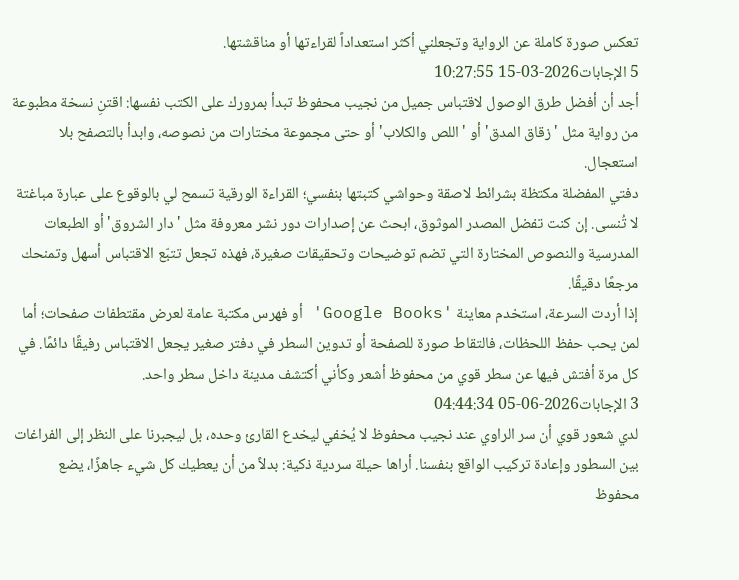تعكس صورة كاملة عن الرواية وتجعلني أكثر استعداداً لقراءتها أو مناقشتها.
5 الإجابات2026-03-15 10:27:55
أجد أن أفضل طرق الوصول لاقتباس جميل من نجيب محفوظ تبدأ بمرورك على الكتب نفسها: اقتنِ نسخة مطبوعة من رواية مثل 'زقاق المدق' أو 'اللص والكلاب' أو حتى مجموعة مختارات من نصوصه، وابدأ بالتصفح بلا استعجال.
دفتي المفضلة مكتظة بشرائط لاصقة وحواشي كتبتها بنفسي؛ القراءة الورقية تسمح لي بالوقوع على عبارة مباغتة لا تُنسى. إن كنت تفضل المصدر الموثوق، ابحث عن إصدارات دور نشر معروفة مثل 'دار الشروق' أو الطبعات المدرسية والنصوص المختارة التي تضم توضيحات وتحقيقات صغيرة، فهذه تجعل تتبّع الاقتباس أسهل وتمنحك مرجعًا دقيقًا.
إذا أردت السرعة، استخدم معاينة 'Google Books' أو فهرس مكتبة عامة لعرض مقتطفات صفحات؛ أما لمن يحب حفظ اللحظات، فالتقاط صورة للصفحة أو تدوين السطر في دفتر صغير يجعل الاقتباس رفيقًا دائمًا. في كل مرة أفتش فيها عن سطر قوي من محفوظ أشعر وكأني أكتشف مدينة داخل سطر واحد.
3 الإجابات2026-06-05 04:44:34
لدي شعور قوي أن سر الراوي عند نجيب محفوظ لا يُخفي ليخدع القارئ وحده، بل ليجبرنا على النظر إلى الفراغات بين السطور وإعادة تركيب الواقع بنفسنا. أراها حيلة سردية ذكية: بدلاً من أن يعطيك كل شيء جاهزًا، يضع محفوظ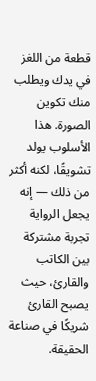قطعة من اللغز في يدك ويطلب منك تكوين الصورة. هذا الأسلوب يولد تشويقًا، لكنه أكثر من ذلك — إنه يجعل الرواية تجربة مشتركة بين الكاتب والقارئ، حيث يصبح القارئ شريكًا في صناعة الحقيقة.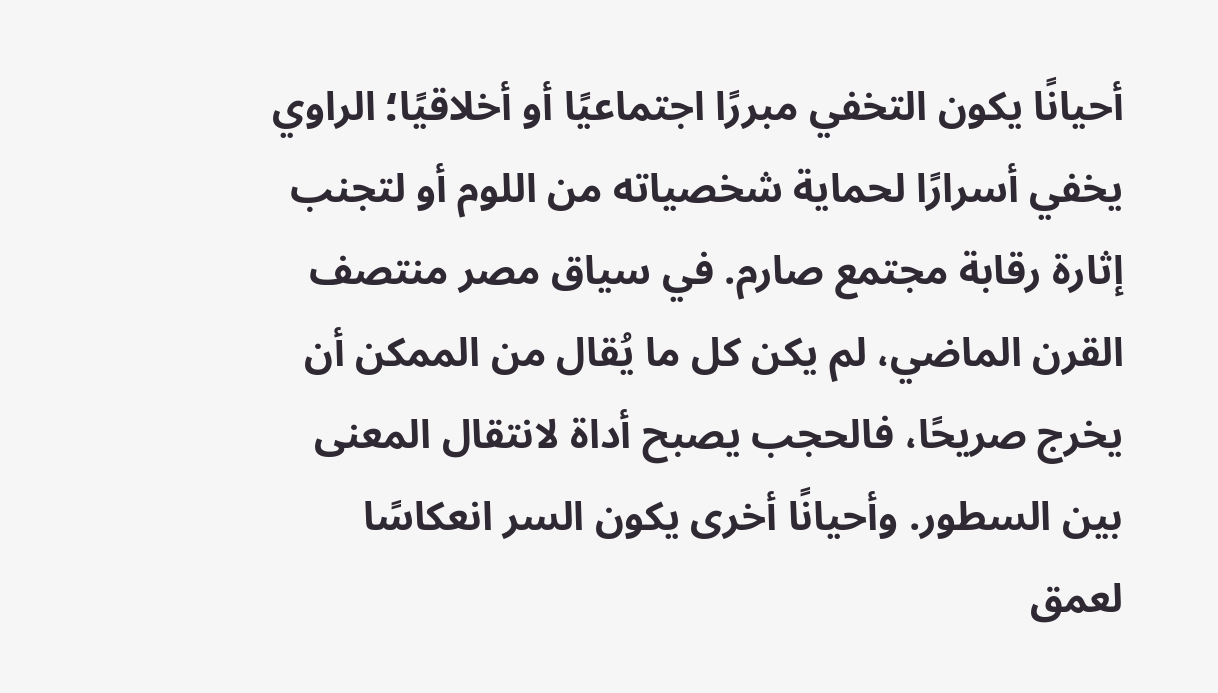أحيانًا يكون التخفي مبررًا اجتماعيًا أو أخلاقيًا؛ الراوي يخفي أسرارًا لحماية شخصياته من اللوم أو لتجنب إثارة رقابة مجتمع صارم. في سياق مصر منتصف القرن الماضي، لم يكن كل ما يُقال من الممكن أن يخرج صريحًا، فالحجب يصبح أداة لانتقال المعنى بين السطور. وأحيانًا أخرى يكون السر انعكاسًا لعمق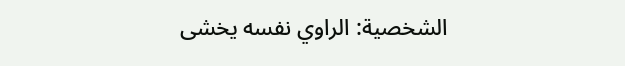الشخصية: الراوي نفسه يخشى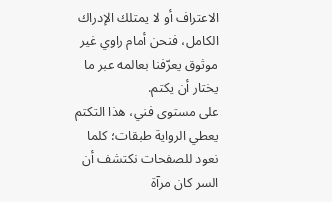الاعتراف أو لا يمتلك الإدراك الكامل، فنحن أمام راوي غير موثوق يعرّفنا بعالمه عبر ما يختار أن يكتم.
على مستوى فني، هذا التكتم يعطي الرواية طبقات؛ كلما نعود للصفحات نكتشف أن السر كان مرآة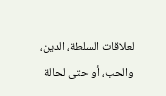لعلاقات السلطة، الدين، والحب، أو حتى لحالة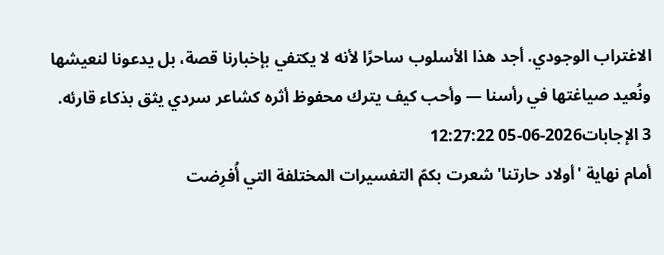الاغتراب الوجودي. أجد هذا الأسلوب ساحرًا لأنه لا يكتفي بإخبارنا قصة، بل يدعونا لنعيشها ونُعيد صياغتها في رأسنا — وأحب كيف يترك محفوظ أثره كشاعر سردي يثق بذكاء قارئه.
3 الإجابات2026-06-05 12:27:22
أمام نهاية 'أولاد حارتنا' شعرت بكمّ التفسيرات المختلفة التي أُفرِضت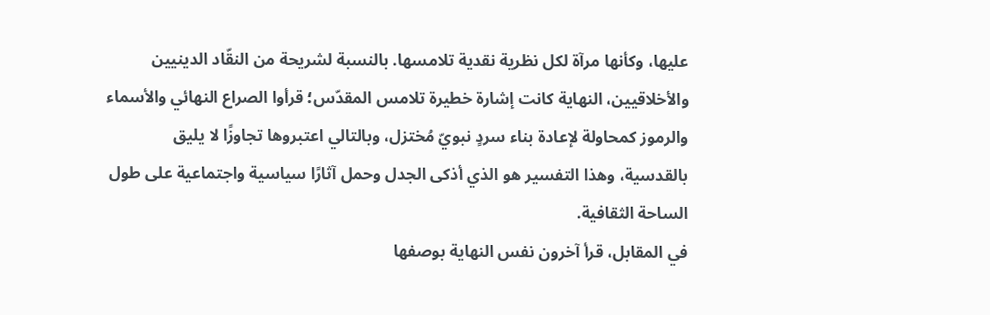عليها، وكأنها مرآة لكل نظرية نقدية تلامسها. بالنسبة لشريحة من النقّاد الدينيين والأخلاقيين، النهاية كانت إشارة خطيرة تلامس المقدّس؛ قرأوا الصراع النهائي والأسماء والرموز كمحاولة لإعادة بناء سردٍ نبويّ مُختزل، وبالتالي اعتبروها تجاوزًا لا يليق بالقدسية، وهذا التفسير هو الذي أذكى الجدل وحمل آثارًا سياسية واجتماعية على طول الساحة الثقافية.
في المقابل، قرأ آخرون نفس النهاية بوصفها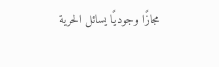مجازًا وجوديًا يسائل الحرية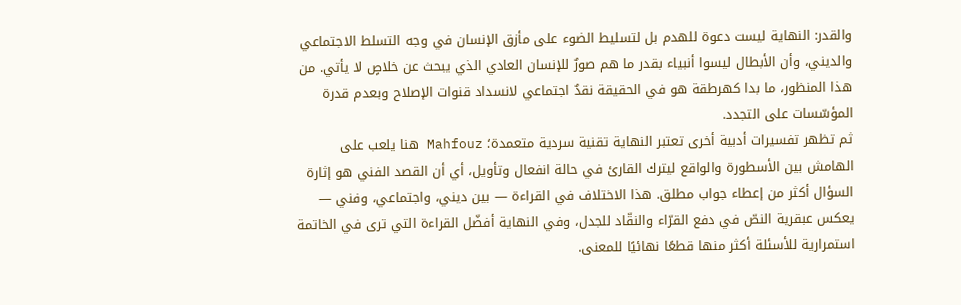والقدر: النهاية ليست دعوة للهدم بل لتسليط الضوء على مأزق الإنسان في وجه التسلط الاجتماعي والديني، وأن الأبطال ليسوا أنبياء بقدر ما هم صورٌ للإنسان العادي الذي يبحث عن خلاصٍ لا يأتي. من هذا المنظور، ما بدا كهرطقة هو في الحقيقة نقدٌ اجتماعي لانسداد قنوات الإصلاح وبعدم قدرة المؤسّسات على التجدد.
ثم تظهر تفسيرات أدبية أخرى تعتبر النهاية تقنية سردية متعمدة؛ Mahfouz هنا يلعب على الهامش بين الأسطورة والواقع ليترك القارئ في حالة انفعال وتأويل، أي أن القصد الفني هو إثارة السؤال أكثر من إعطاء جواب مطلق. هذا الاختلاف في القراءة — بين ديني، واجتماعي، وفني — يعكس عبقرية النصّ في دفع القرّاء والنقّاد للجدل، وفي النهاية أفضّل القراءة التي ترى في الخاتمة استمرارية للأسئلة أكثر منها قطعًا نهائيًا للمعنى.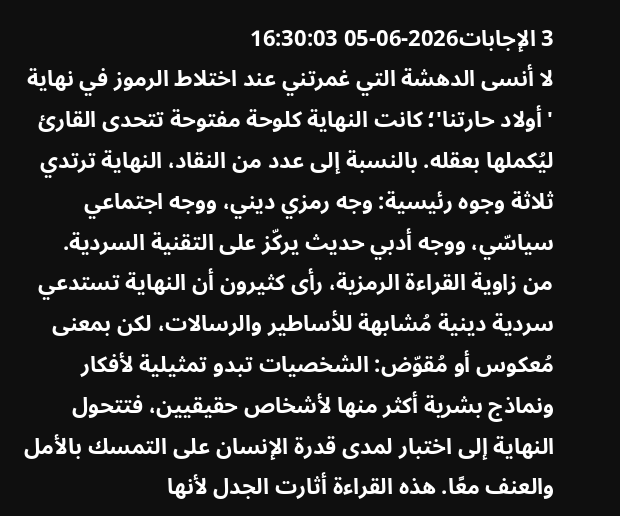3 الإجابات2026-06-05 16:30:03
لا أنسى الدهشة التي غمرتني عند اختلاط الرموز في نهاية 'أولاد حارتنا'؛ كانت النهاية كلوحة مفتوحة تتحدى القارئ ليُكملها بعقله. بالنسبة إلى عدد من النقاد، النهاية ترتدي ثلاثة وجوه رئيسية: وجه رمزي ديني، ووجه اجتماعي سياسّي، ووجه أدبي حديث يركّز على التقنية السردية.
من زاوية القراءة الرمزية، رأى كثيرون أن النهاية تستدعي سردية دينية مُشابهة للأساطير والرسالات، لكن بمعنى مُعكوس أو مُقوّض: الشخصيات تبدو تمثيلية لأفكار ونماذج بشرية أكثر منها لأشخاص حقيقيين، فتتحول النهاية إلى اختبار لمدى قدرة الإنسان على التمسك بالأمل والعنف معًا. هذه القراءة أثارت الجدل لأنها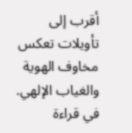أقرب إلى تأويلات تعكس مخاوف الهوية والغياب الإلهي.
في قراءة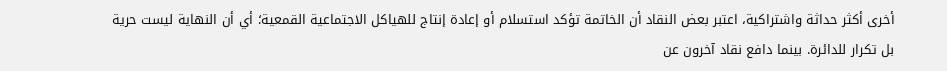أخرى أكثر حداثة واشتراكية، اعتبر بعض النقاد أن الخاتمة تؤكد استسلام أو إعادة إنتاج للهياكل الاجتماعية القمعية؛ أي أن النهاية ليست حرية بل تكرار للدائرة. بينما دافع نقاد آخرون عن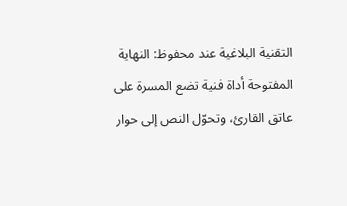التقنية البلاغية عند محفوظ: النهاية المفتوحة أداة فنية تضع المسرة على عاتق القارئ، وتحوّل النص إلى حوار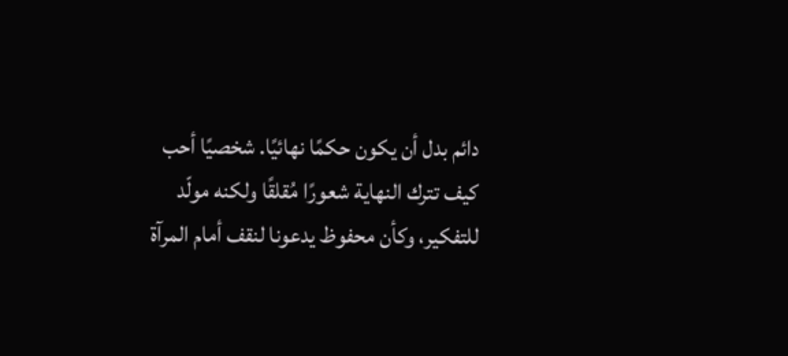دائم بدل أن يكون حكمًا نهائيًا. شخصيًا أحب كيف تترك النهاية شعورًا مُقلقًا ولكنه مولّد للتفكير، وكأن محفوظ يدعونا لنقف أمام المرآة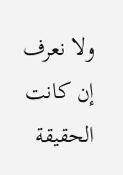ولا نعرف إن كانت الحقيقة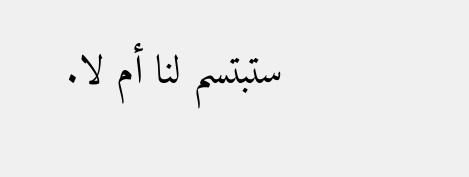ستبتسم لنا أم لا.